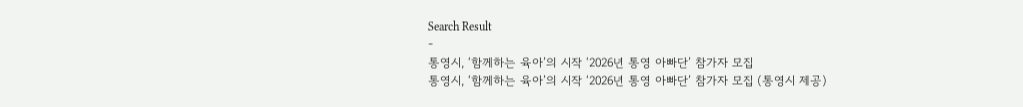Search Result
-
통영시, ‘함께하는 육아’의 시작 ‘2026년 통영 아빠단’ 참가자 모집
통영시, ‘함께하는 육아’의 시작 ‘2026년 통영 아빠단’ 참가자 모집 (통영시 제공)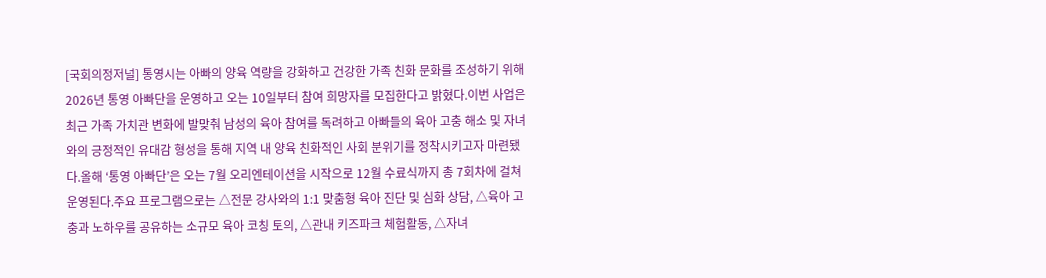[국회의정저널] 통영시는 아빠의 양육 역량을 강화하고 건강한 가족 친화 문화를 조성하기 위해 2026년 통영 아빠단을 운영하고 오는 10일부터 참여 희망자를 모집한다고 밝혔다.이번 사업은 최근 가족 가치관 변화에 발맞춰 남성의 육아 참여를 독려하고 아빠들의 육아 고충 해소 및 자녀와의 긍정적인 유대감 형성을 통해 지역 내 양육 친화적인 사회 분위기를 정착시키고자 마련됐다.올해 ‘통영 아빠단’은 오는 7월 오리엔테이션을 시작으로 12월 수료식까지 총 7회차에 걸쳐 운영된다.주요 프로그램으로는 △전문 강사와의 1:1 맞춤형 육아 진단 및 심화 상담, △육아 고충과 노하우를 공유하는 소규모 육아 코칭 토의, △관내 키즈파크 체험활동, △자녀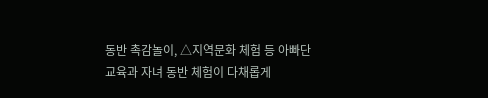동반 촉감놀이, △지역문화 체험 등 아빠단 교육과 자녀 동반 체험이 다채롭게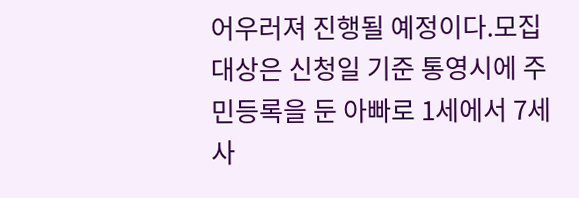어우러져 진행될 예정이다.모집 대상은 신청일 기준 통영시에 주민등록을 둔 아빠로 1세에서 7세 사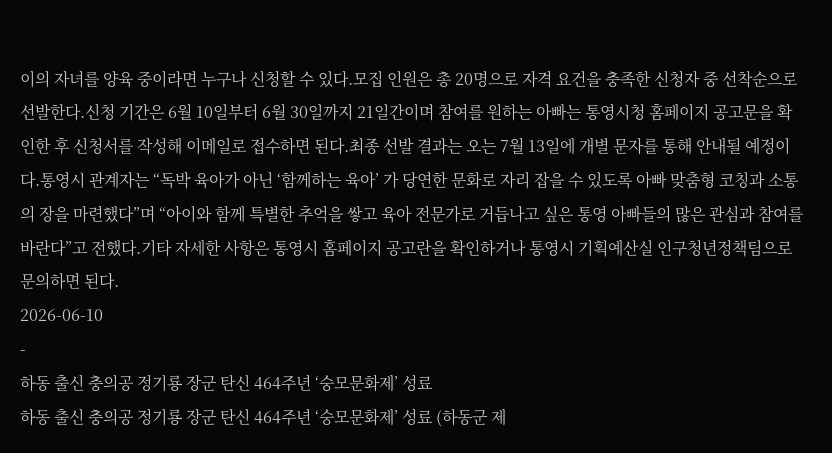이의 자녀를 양육 중이라면 누구나 신청할 수 있다.모집 인원은 총 20명으로 자격 요건을 충족한 신청자 중 선착순으로 선발한다.신청 기간은 6월 10일부터 6월 30일까지 21일간이며 참여를 원하는 아빠는 통영시청 홈페이지 공고문을 확인한 후 신청서를 작성해 이메일로 접수하면 된다.최종 선발 결과는 오는 7월 13일에 개별 문자를 통해 안내될 예정이다.통영시 관계자는 “독박 육아가 아닌 ‘함께하는 육아’ 가 당연한 문화로 자리 잡을 수 있도록 아빠 맞춤형 코칭과 소통의 장을 마련했다”며 “아이와 함께 특별한 추억을 쌓고 육아 전문가로 거듭나고 싶은 통영 아빠들의 많은 관심과 참여를 바란다”고 전했다.기타 자세한 사항은 통영시 홈페이지 공고란을 확인하거나 통영시 기획예산실 인구청년정책팀으로 문의하면 된다.
2026-06-10
-
하동 출신 충의공 정기룡 장군 탄신 464주년 ‘숭모문화제’ 성료
하동 출신 충의공 정기룡 장군 탄신 464주년 ‘숭모문화제’ 성료 (하동군 제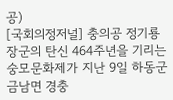공)
[국회의정저널] 충의공 정기룡 장군의 탄신 464주년을 기리는 숭모문화제가 지난 9일 하동군 금남면 경충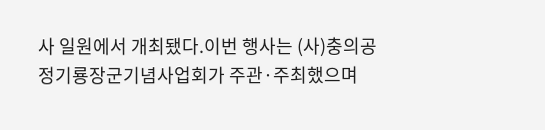사 일원에서 개최됐다.이번 행사는 (사)충의공정기룡장군기념사업회가 주관·주최했으며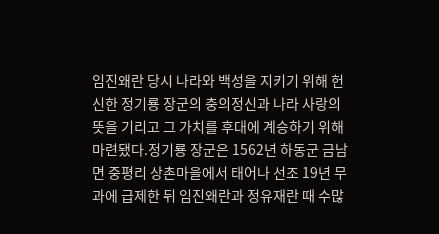임진왜란 당시 나라와 백성을 지키기 위해 헌신한 정기룡 장군의 충의정신과 나라 사랑의 뜻을 기리고 그 가치를 후대에 계승하기 위해 마련됐다.정기룡 장군은 1562년 하동군 금남면 중평리 상촌마을에서 태어나 선조 19년 무과에 급제한 뒤 임진왜란과 정유재란 때 수많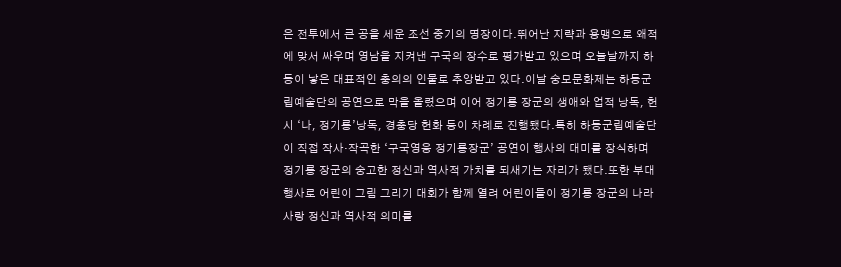은 전투에서 큰 공을 세운 조선 중기의 명장이다.뛰어난 지략과 용맹으로 왜적에 맞서 싸우며 영남을 지켜낸 구국의 장수로 평가받고 있으며 오늘날까지 하동이 낳은 대표적인 충의의 인물로 추앙받고 있다.이날 숭모문화제는 하동군립예술단의 공연으로 막을 올렸으며 이어 정기룡 장군의 생애와 업적 낭독, 헌시 ‘나, 정기룡’낭독, 경충당 헌화 등이 차례로 진행됐다.특히 하동군립예술단이 직접 작사·작곡한 ‘구국영웅 정기룡장군’ 공연이 행사의 대미를 장식하며 정기룡 장군의 숭고한 정신과 역사적 가치를 되새기는 자리가 됐다.또한 부대행사로 어린이 그림 그리기 대회가 함께 열려 어린이들이 정기룡 장군의 나라 사랑 정신과 역사적 의미를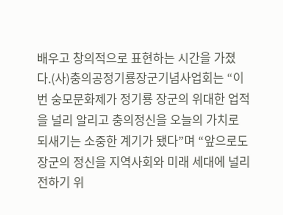배우고 창의적으로 표현하는 시간을 가졌다.(사)충의공정기룡장군기념사업회는 “이번 숭모문화제가 정기룡 장군의 위대한 업적을 널리 알리고 충의정신을 오늘의 가치로 되새기는 소중한 계기가 됐다”며 “앞으로도 장군의 정신을 지역사회와 미래 세대에 널리 전하기 위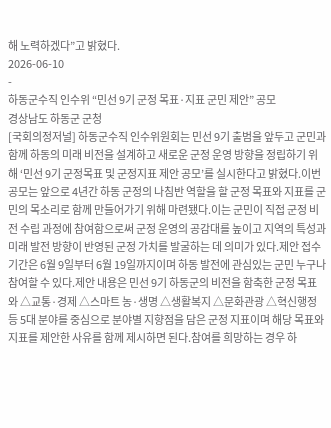해 노력하겠다”고 밝혔다.
2026-06-10
-
하동군수직 인수위 “민선 9기 군정 목표·지표 군민 제안” 공모
경상남도 하동군 군청
[국회의정저널] 하동군수직 인수위원회는 민선 9기 출범을 앞두고 군민과 함께 하동의 미래 비전을 설계하고 새로운 군정 운영 방향을 정립하기 위해 ‘민선 9기 군정목표 및 군정지표 제안 공모’를 실시한다고 밝혔다.이번 공모는 앞으로 4년간 하동 군정의 나침반 역할을 할 군정 목표와 지표를 군민의 목소리로 함께 만들어가기 위해 마련됐다.이는 군민이 직접 군정 비전 수립 과정에 참여함으로써 군정 운영의 공감대를 높이고 지역의 특성과 미래 발전 방향이 반영된 군정 가치를 발굴하는 데 의미가 있다.제안 접수 기간은 6월 9일부터 6월 19일까지이며 하동 발전에 관심있는 군민 누구나 참여할 수 있다.제안 내용은 민선 9기 하동군의 비전을 함축한 군정 목표와 △교통·경제 △스마트 농·생명 △생활복지 △문화관광 △혁신행정 등 5대 분야를 중심으로 분야별 지향점을 담은 군정 지표이며 해당 목표와 지표를 제안한 사유를 함께 제시하면 된다.참여를 희망하는 경우 하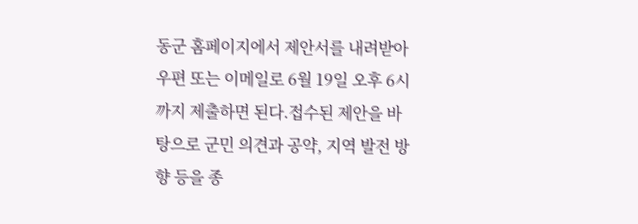동군 홈페이지에서 제안서를 내려받아 우편 또는 이메일로 6월 19일 오후 6시까지 제출하면 된다.접수된 제안을 바탕으로 군민 의견과 공약, 지역 발전 방향 등을 종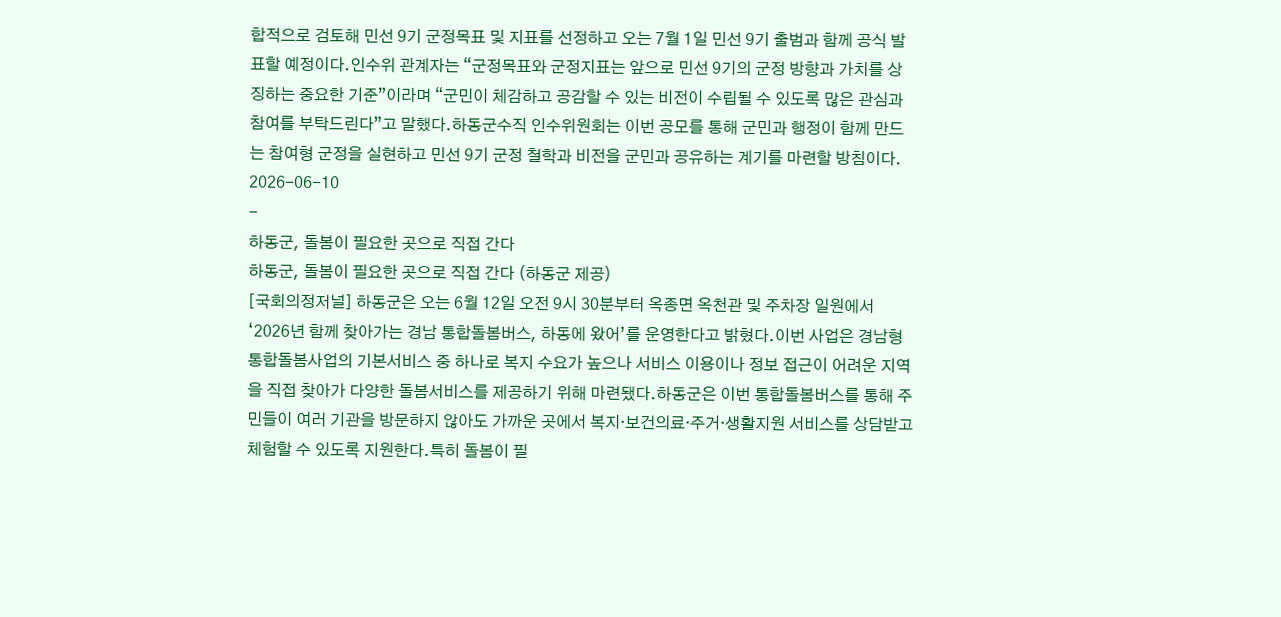합적으로 검토해 민선 9기 군정목표 및 지표를 선정하고 오는 7월 1일 민선 9기 출범과 함께 공식 발표할 예정이다.인수위 관계자는 “군정목표와 군정지표는 앞으로 민선 9기의 군정 방향과 가치를 상징하는 중요한 기준”이라며 “군민이 체감하고 공감할 수 있는 비전이 수립될 수 있도록 많은 관심과 참여를 부탁드린다”고 말했다.하동군수직 인수위원회는 이번 공모를 통해 군민과 행정이 함께 만드는 참여형 군정을 실현하고 민선 9기 군정 철학과 비전을 군민과 공유하는 계기를 마련할 방침이다.
2026-06-10
-
하동군, 돌봄이 필요한 곳으로 직접 간다
하동군, 돌봄이 필요한 곳으로 직접 간다 (하동군 제공)
[국회의정저널] 하동군은 오는 6월 12일 오전 9시 30분부터 옥종면 옥천관 및 주차장 일원에서 ‘2026년 함께 찾아가는 경남 통합돌봄버스, 하동에 왔어’를 운영한다고 밝혔다.이번 사업은 경남형 통합돌봄사업의 기본서비스 중 하나로 복지 수요가 높으나 서비스 이용이나 정보 접근이 어려운 지역을 직접 찾아가 다양한 돌봄서비스를 제공하기 위해 마련됐다.하동군은 이번 통합돌봄버스를 통해 주민들이 여러 기관을 방문하지 않아도 가까운 곳에서 복지·보건의료·주거·생활지원 서비스를 상담받고 체험할 수 있도록 지원한다.특히 돌봄이 필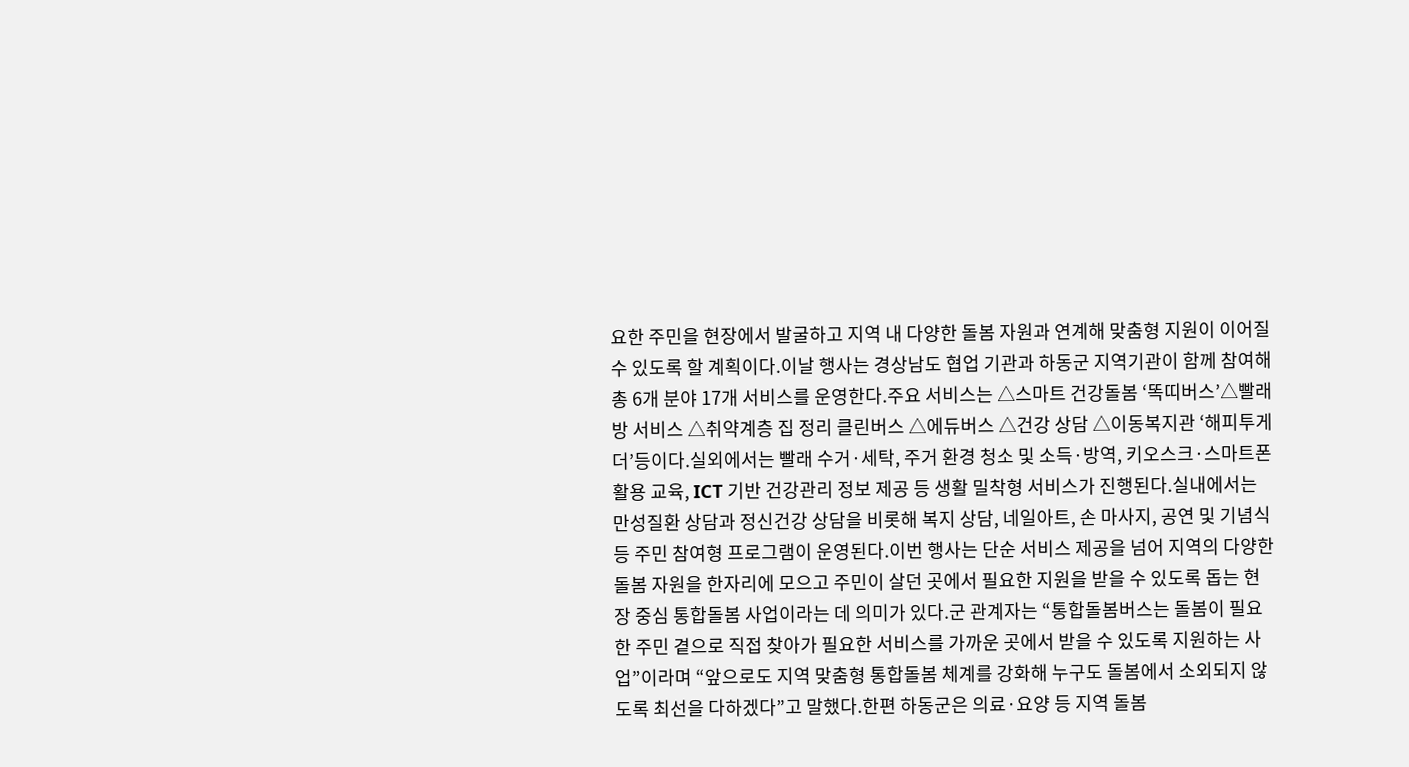요한 주민을 현장에서 발굴하고 지역 내 다양한 돌봄 자원과 연계해 맞춤형 지원이 이어질 수 있도록 할 계획이다.이날 행사는 경상남도 협업 기관과 하동군 지역기관이 함께 참여해 총 6개 분야 17개 서비스를 운영한다.주요 서비스는 △스마트 건강돌봄 ‘똑띠버스’△빨래방 서비스 △취약계층 집 정리 클린버스 △에듀버스 △건강 상담 △이동복지관 ‘해피투게더’등이다.실외에서는 빨래 수거·세탁, 주거 환경 청소 및 소득·방역, 키오스크·스마트폰 활용 교육, ICT 기반 건강관리 정보 제공 등 생활 밀착형 서비스가 진행된다.실내에서는 만성질환 상담과 정신건강 상담을 비롯해 복지 상담, 네일아트, 손 마사지, 공연 및 기념식 등 주민 참여형 프로그램이 운영된다.이번 행사는 단순 서비스 제공을 넘어 지역의 다양한 돌봄 자원을 한자리에 모으고 주민이 살던 곳에서 필요한 지원을 받을 수 있도록 돕는 현장 중심 통합돌봄 사업이라는 데 의미가 있다.군 관계자는 “통합돌봄버스는 돌봄이 필요한 주민 곁으로 직접 찾아가 필요한 서비스를 가까운 곳에서 받을 수 있도록 지원하는 사업”이라며 “앞으로도 지역 맞춤형 통합돌봄 체계를 강화해 누구도 돌봄에서 소외되지 않도록 최선을 다하겠다”고 말했다.한편 하동군은 의료·요양 등 지역 돌봄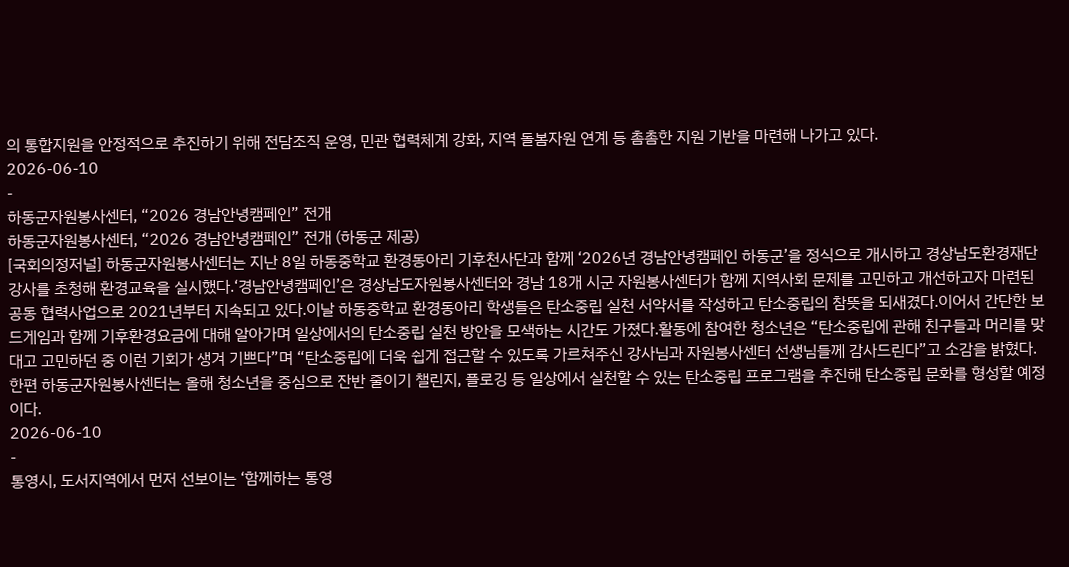의 통합지원을 안정적으로 추진하기 위해 전담조직 운영, 민관 협력체계 강화, 지역 돌봄자원 연계 등 촘촘한 지원 기반을 마련해 나가고 있다.
2026-06-10
-
하동군자원봉사센터, “2026 경남안녕캠페인” 전개
하동군자원봉사센터, “2026 경남안녕캠페인” 전개 (하동군 제공)
[국회의정저널] 하동군자원봉사센터는 지난 8일 하동중학교 환경동아리 기후천사단과 함께 ‘2026년 경남안녕캠페인 하동군’을 정식으로 개시하고 경상남도환경재단 강사를 초청해 환경교육을 실시했다.‘경남안녕캠페인’은 경상남도자원봉사센터와 경남 18개 시군 자원봉사센터가 함께 지역사회 문제를 고민하고 개선하고자 마련된 공동 협력사업으로 2021년부터 지속되고 있다.이날 하동중학교 환경동아리 학생들은 탄소중립 실천 서약서를 작성하고 탄소중립의 참뜻을 되새겼다.이어서 간단한 보드게임과 함께 기후환경요금에 대해 알아가며 일상에서의 탄소중립 실천 방안을 모색하는 시간도 가졌다.활동에 참여한 청소년은 “탄소중립에 관해 친구들과 머리를 맞대고 고민하던 중 이런 기회가 생겨 기쁘다”며 “탄소중립에 더욱 쉽게 접근할 수 있도록 가르쳐주신 강사님과 자원봉사센터 선생님들께 감사드린다”고 소감을 밝혔다.한편 하동군자원봉사센터는 올해 청소년을 중심으로 잔반 줄이기 챌린지, 플로깅 등 일상에서 실천할 수 있는 탄소중립 프로그램을 추진해 탄소중립 문화를 형성할 예정이다.
2026-06-10
-
통영시, 도서지역에서 먼저 선보이는 ‘함께하는 통영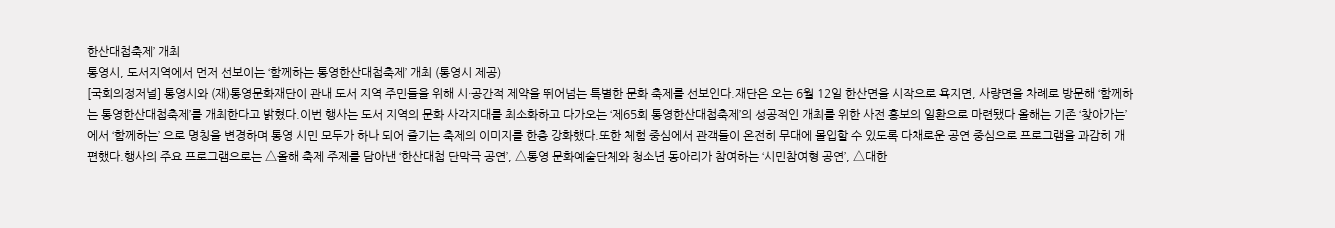한산대첩축제’ 개최
통영시, 도서지역에서 먼저 선보이는 ‘함께하는 통영한산대첩축제’ 개최 (통영시 제공)
[국회의정저널] 통영시와 (재)통영문화재단이 관내 도서 지역 주민들을 위해 시·공간적 제약을 뛰어넘는 특별한 문화 축제를 선보인다.재단은 오는 6월 12일 한산면을 시작으로 욕지면, 사량면을 차례로 방문해 ‘함께하는 통영한산대첩축제’를 개최한다고 밝혔다.이번 행사는 도서 지역의 문화 사각지대를 최소화하고 다가오는 ‘제65회 통영한산대첩축제’의 성공적인 개최를 위한 사전 홍보의 일환으로 마련됐다 올해는 기존 ‘찾아가는’에서 ‘함께하는’ 으로 명칭을 변경하며 통영 시민 모두가 하나 되어 즐기는 축제의 이미지를 한층 강화했다.또한 체험 중심에서 관객들이 온전히 무대에 몰입할 수 있도록 다채로운 공연 중심으로 프로그램을 과감히 개편했다.행사의 주요 프로그램으로는 △올해 축제 주제를 담아낸 ‘한산대첩 단막극 공연’, △통영 문화예술단체와 청소년 동아리가 참여하는 ‘시민참여형 공연’, △대한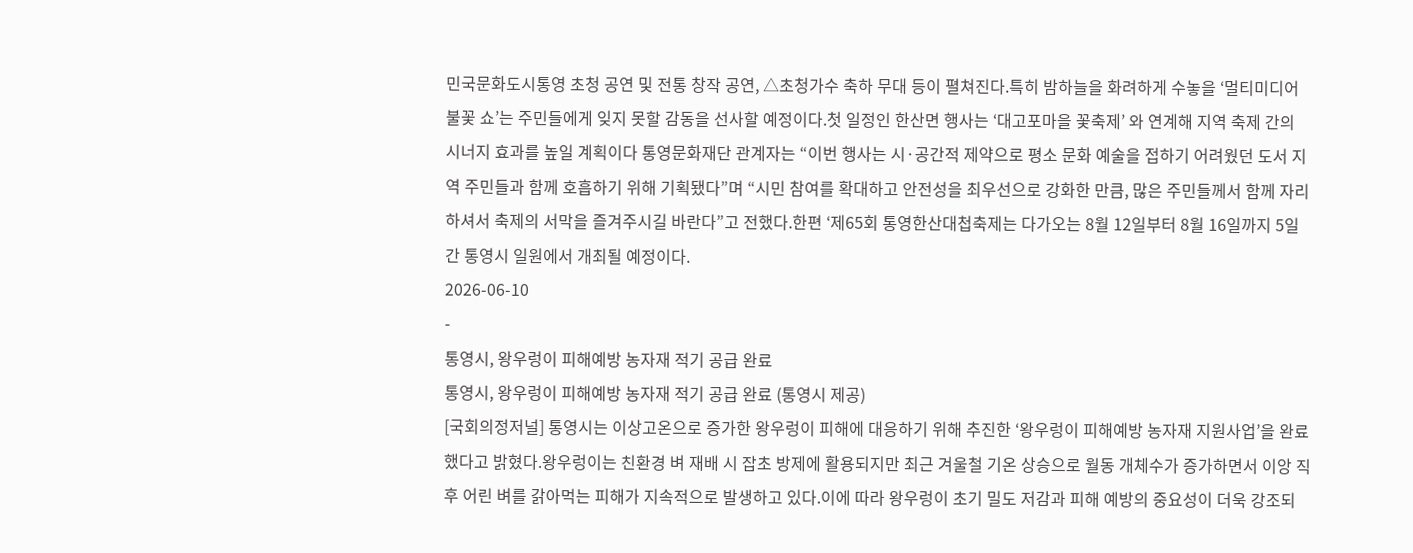민국문화도시통영 초청 공연 및 전통 창작 공연, △초청가수 축하 무대 등이 펼쳐진다.특히 밤하늘을 화려하게 수놓을 ‘멀티미디어 불꽃 쇼’는 주민들에게 잊지 못할 감동을 선사할 예정이다.첫 일정인 한산면 행사는 ‘대고포마을 꽃축제’ 와 연계해 지역 축제 간의 시너지 효과를 높일 계획이다 통영문화재단 관계자는 “이번 행사는 시·공간적 제약으로 평소 문화 예술을 접하기 어려웠던 도서 지역 주민들과 함께 호흡하기 위해 기획됐다”며 “시민 참여를 확대하고 안전성을 최우선으로 강화한 만큼, 많은 주민들께서 함께 자리하셔서 축제의 서막을 즐겨주시길 바란다”고 전했다.한편 ‘제65회 통영한산대첩축제는 다가오는 8월 12일부터 8월 16일까지 5일간 통영시 일원에서 개최될 예정이다.
2026-06-10
-
통영시, 왕우렁이 피해예방 농자재 적기 공급 완료
통영시, 왕우렁이 피해예방 농자재 적기 공급 완료 (통영시 제공)
[국회의정저널] 통영시는 이상고온으로 증가한 왕우렁이 피해에 대응하기 위해 추진한 ‘왕우렁이 피해예방 농자재 지원사업’을 완료했다고 밝혔다.왕우렁이는 친환경 벼 재배 시 잡초 방제에 활용되지만 최근 겨울철 기온 상승으로 월동 개체수가 증가하면서 이앙 직후 어린 벼를 갉아먹는 피해가 지속적으로 발생하고 있다.이에 따라 왕우렁이 초기 밀도 저감과 피해 예방의 중요성이 더욱 강조되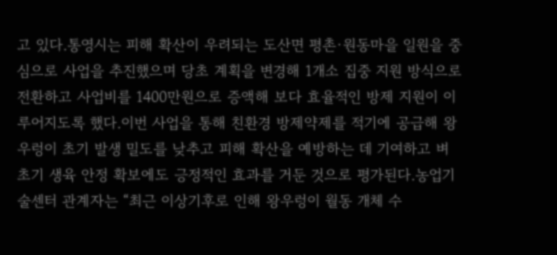고 있다.통영시는 피해 확산이 우려되는 도산면 평촌·원동마을 일원을 중심으로 사업을 추진했으며 당초 계획을 변경해 1개소 집중 지원 방식으로 전환하고 사업비를 1400만원으로 증액해 보다 효율적인 방제 지원이 이루어지도록 했다.이번 사업을 통해 친환경 방제약제를 적기에 공급해 왕우렁이 초기 발생 밀도를 낮추고 피해 확산을 예방하는 데 기여하고 벼 초기 생육 안정 확보에도 긍정적인 효과를 거둔 것으로 평가된다.농업기술센터 관계자는 “최근 이상기후로 인해 왕우렁이 월동 개체 수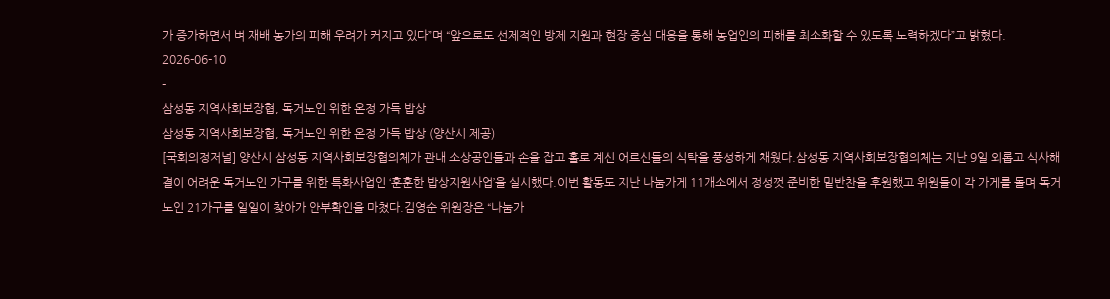가 증가하면서 벼 재배 농가의 피해 우려가 커지고 있다”며 “앞으로도 선제적인 방제 지원과 현장 중심 대응을 통해 농업인의 피해를 최소화할 수 있도록 노력하겠다”고 밝혔다.
2026-06-10
-
삼성동 지역사회보장협, 독거노인 위한 온정 가득 밥상
삼성동 지역사회보장협, 독거노인 위한 온정 가득 밥상 (양산시 제공)
[국회의정저널] 양산시 삼성동 지역사회보장협의체가 관내 소상공인들과 손을 잡고 홀로 계신 어르신들의 식탁을 풍성하게 채웠다.삼성동 지역사회보장협의체는 지난 9일 외롭고 식사해결이 어려운 독거노인 가구를 위한 특화사업인 ‘훈훈한 밥상지원사업’을 실시했다.이번 활동도 지난 나눔가게 11개소에서 정성껏 준비한 밑반찬을 후원했고 위원들이 각 가게를 돌며 독거노인 21가구를 일일이 찾아가 안부확인을 마쳤다.김영순 위원장은 “나눔가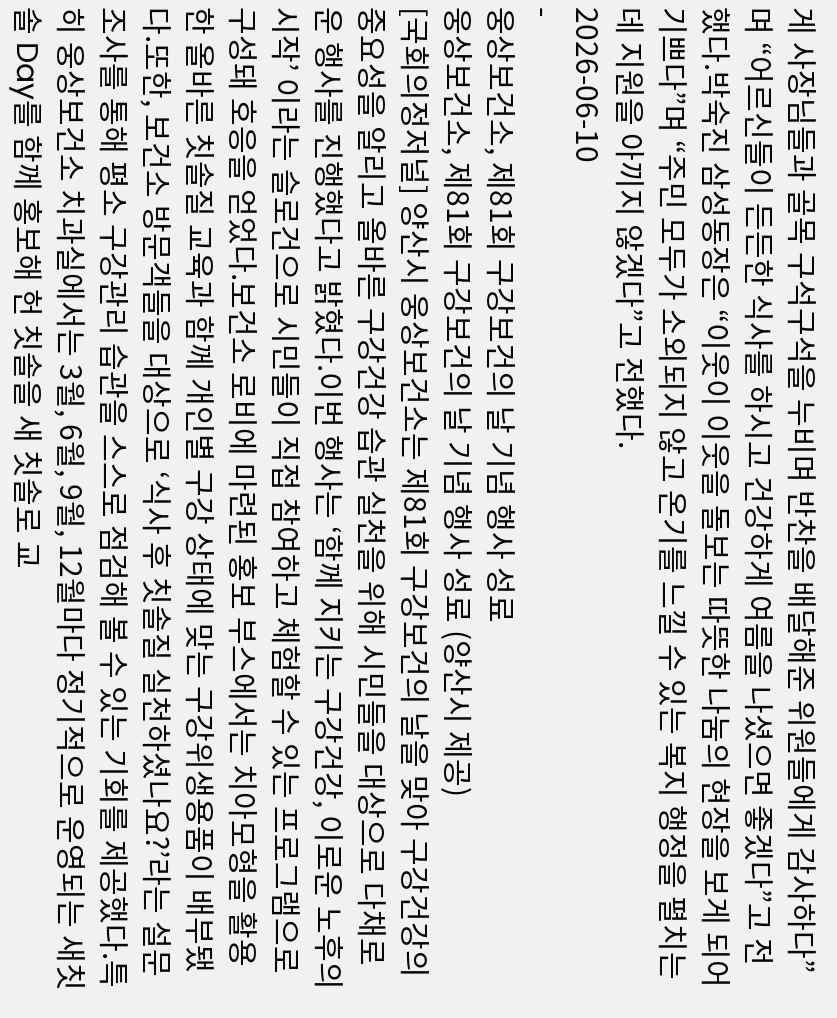게 사장님들과 골목 구석구석을 누비며 반찬을 배달해준 위원들에게 감사하다”며 “어르신들이 든든한 식사를 하시고 건강하게 여름을 나셨으면 좋겠다”고 전했다.박숙진 삼성동장은 “이웃이 이웃을 돌보는 따뜻한 나눔의 현장을 보게 되어 기쁘다”며 “주민 모두가 소외되지 않고 온기를 느낄 수 있는 복지 행정을 펼치는데 지원을 아끼지 않겠다”고 전했다.
2026-06-10
-
웅상보건소, 제81회 구강보건의 날 기념 행사 성료
웅상보건소, 제81회 구강보건의 날 기념 행사 성료 (양산시 제공)
[국회의정저널] 양산시 웅상보건소는 제81회 구강보건의 날을 맞아 구강건강의 중요성을 알리고 올바른 구강건강 습관 실천을 위해 시민들을 대상으로 다채로운 행사를 진행했다고 밝혔다.이번 행사는 ‘함께 지키는 구강건강, 이로운 노후의 시작’ 이라는 슬로건으로 시민들이 직접 참여하고 체험할 수 있는 프로그램으로 구성돼 호응을 얻었다.보건소 로비에 마련된 홍보 부스에서는 치아모형을 활용한 올바른 칫솔질 교육과 함께 개인별 구강 상태에 맞는 구강위생용품이 배부됐다.또한, 보건소 방문객들을 대상으로 ‘식사 후 칫솔질 실천하셨나요?’라는 설문 조사를 통해 평소 구강관리 습관을 스스로 점검해 볼 수 있는 기회를 제공했다.특히 웅상보건소 치과실에서는 3월, 6월, 9월, 12월마다 정기적으로 운영되는 새칫솔 Day를 함께 홍보해 헌 칫솔을 새 칫솔로 교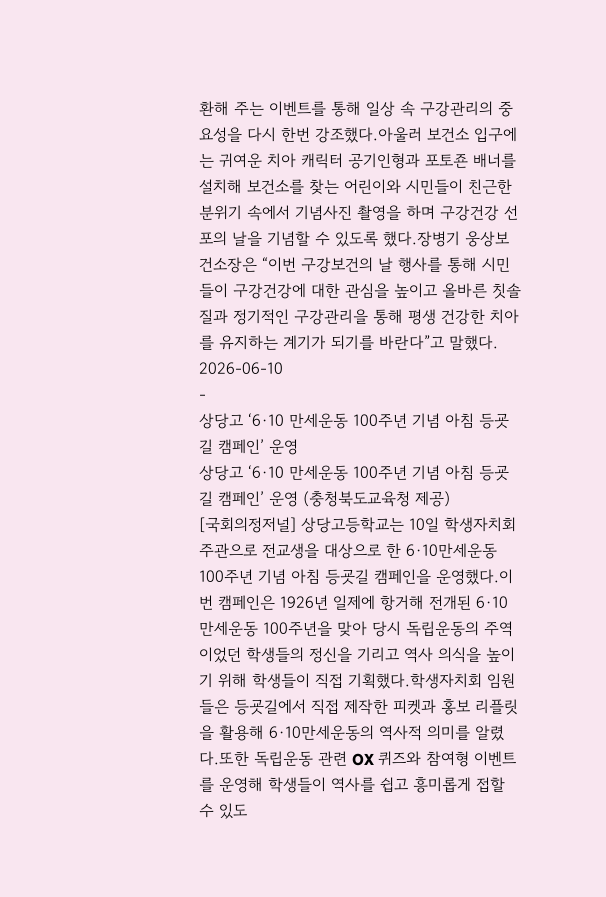환해 주는 이벤트를 통해 일상 속 구강관리의 중요성을 다시 한번 강조했다.아울러 보건소 입구에는 귀여운 치아 캐릭터 공기인형과 포토죤 배너를 설치해 보건소를 찾는 어린이와 시민들이 친근한 분위기 속에서 기념사진 촬영을 하며 구강건강 선포의 날을 기념할 수 있도록 했다.장병기 웅상보건소장은 “이번 구강보건의 날 행사를 통해 시민들이 구강건강에 대한 관심을 높이고 올바른 칫솔질과 정기적인 구강관리을 통해 평생 건강한 치아를 유지하는 계기가 되기를 바란다”고 말했다.
2026-06-10
-
상당고 ‘6·10 만세운동 100주년 기념 아침 등굣길 캠페인’ 운영
상당고 ‘6·10 만세운동 100주년 기념 아침 등굣길 캠페인’ 운영 (충청북도교육청 제공)
[국회의정저널] 상당고등학교는 10일 학생자치회 주관으로 전교생을 대상으로 한 6·10만세운동 100주년 기념 아침 등굣길 캠페인을 운영했다.이번 캠페인은 1926년 일제에 항거해 전개된 6·10만세운동 100주년을 맞아 당시 독립운동의 주역이었던 학생들의 정신을 기리고 역사 의식을 높이기 위해 학생들이 직접 기획했다.학생자치회 임원들은 등굣길에서 직접 제작한 피켓과 홍보 리플릿을 활용해 6·10만세운동의 역사적 의미를 알렸다.또한 독립운동 관련 OX 퀴즈와 참여형 이벤트를 운영해 학생들이 역사를 쉽고 흥미롭게 접할 수 있도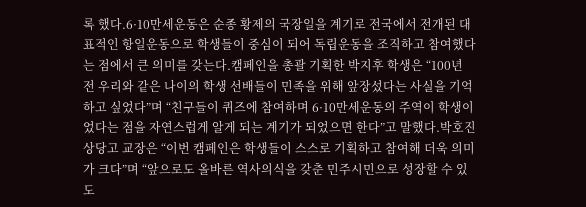록 했다.6·10만세운동은 순종 황제의 국장일을 계기로 전국에서 전개된 대표적인 항일운동으로 학생들이 중심이 되어 독립운동을 조직하고 참여했다는 점에서 큰 의미를 갖는다.캠페인을 총괄 기획한 박지후 학생은 “100년 전 우리와 같은 나이의 학생 선배들이 민족을 위해 앞장섰다는 사실을 기억하고 싶었다”며 “친구들이 퀴즈에 참여하며 6·10만세운동의 주역이 학생이었다는 점을 자연스럽게 알게 되는 계기가 되었으면 한다”고 말했다.박호진 상당고 교장은 “이번 캠페인은 학생들이 스스로 기획하고 참여해 더욱 의미가 크다”며 “앞으로도 올바른 역사의식을 갖춘 민주시민으로 성장할 수 있도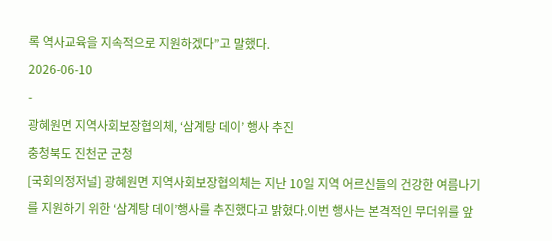록 역사교육을 지속적으로 지원하겠다”고 말했다.
2026-06-10
-
광혜원면 지역사회보장협의체, ‘삼계탕 데이’ 행사 추진
충청북도 진천군 군청
[국회의정저널] 광혜원면 지역사회보장협의체는 지난 10일 지역 어르신들의 건강한 여름나기를 지원하기 위한 ‘삼계탕 데이’행사를 추진했다고 밝혔다.이번 행사는 본격적인 무더위를 앞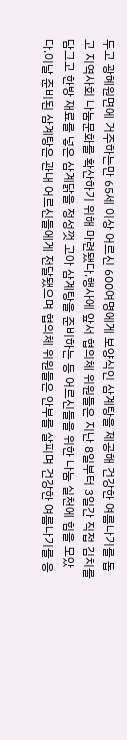두고 광혜원면에 거주하는만 65세 이상 어르신 600여명에게 보양식인 삼계탕을 제공해 건강한 여름나기를 돕고 지역사회 나눔문화를 확산하기 위해 마련됐다.행사에 앞서 협의체 위원들은 지난 8일부터 3일간 직접 김치를 담그고 한방 재료를 넣은 삼계닭을 정성껏 고아 삼계탕을 준비하는 등 어르신들을 위한 나눔 실천에 힘을 모았다.이날 준비된 삼계탕은 관내 어르신들에게 전달됐으며 협의체 위원들은 안부를 살피며 건강한 여름나기를 응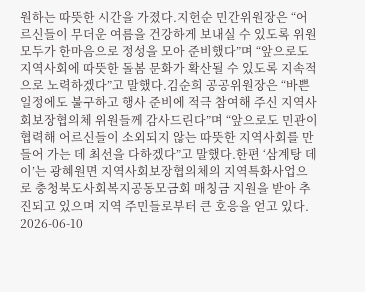원하는 따뜻한 시간을 가졌다.지헌순 민간위원장은 “어르신들이 무더운 여름을 건강하게 보내실 수 있도록 위원 모두가 한마음으로 정성을 모아 준비했다”며 “앞으로도 지역사회에 따뜻한 돌봄 문화가 확산될 수 있도록 지속적으로 노력하겠다”고 말했다.김순희 공공위원장은 “바쁜 일정에도 불구하고 행사 준비에 적극 참여해 주신 지역사회보장협의체 위원들께 감사드린다”며 “앞으로도 민관이 협력해 어르신들이 소외되지 않는 따뜻한 지역사회를 만들어 가는 데 최선을 다하겠다”고 말했다.한편 ‘삼계탕 데이’는 광혜원면 지역사회보장협의체의 지역특화사업으로 충청북도사회복지공동모금회 매칭금 지원을 받아 추진되고 있으며 지역 주민들로부터 큰 호응을 얻고 있다.
2026-06-10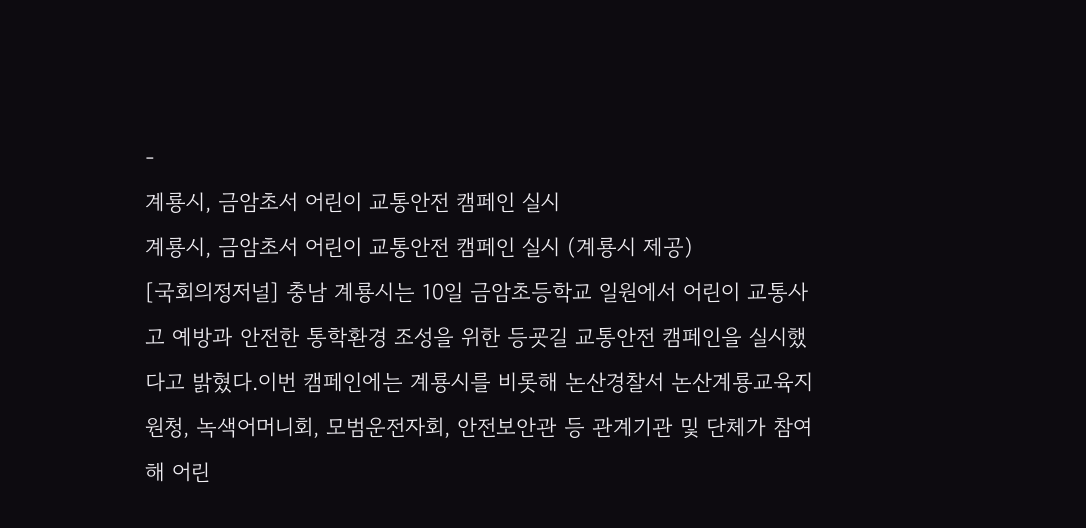-
계룡시, 금암초서 어린이 교통안전 캠페인 실시
계룡시, 금암초서 어린이 교통안전 캠페인 실시 (계룡시 제공)
[국회의정저널] 충남 계룡시는 10일 금암초등학교 일원에서 어린이 교통사고 예방과 안전한 통학환경 조성을 위한 등굣길 교통안전 캠페인을 실시했다고 밝혔다.이번 캠페인에는 계룡시를 비롯해 논산경찰서 논산계룡교육지원청, 녹색어머니회, 모범운전자회, 안전보안관 등 관계기관 및 단체가 참여해 어린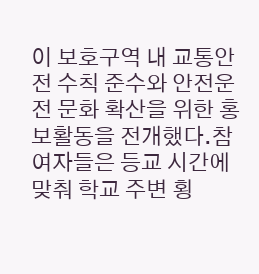이 보호구역 내 교통안전 수칙 준수와 안전운전 문화 확산을 위한 홍보활동을 전개했다.참여자들은 등교 시간에 맞춰 학교 주변 횡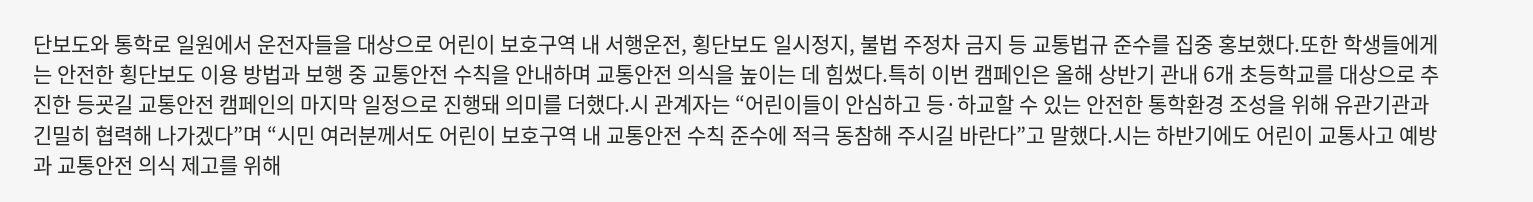단보도와 통학로 일원에서 운전자들을 대상으로 어린이 보호구역 내 서행운전, 횡단보도 일시정지, 불법 주정차 금지 등 교통법규 준수를 집중 홍보했다.또한 학생들에게는 안전한 횡단보도 이용 방법과 보행 중 교통안전 수칙을 안내하며 교통안전 의식을 높이는 데 힘썼다.특히 이번 캠페인은 올해 상반기 관내 6개 초등학교를 대상으로 추진한 등굣길 교통안전 캠페인의 마지막 일정으로 진행돼 의미를 더했다.시 관계자는 “어린이들이 안심하고 등·하교할 수 있는 안전한 통학환경 조성을 위해 유관기관과 긴밀히 협력해 나가겠다”며 “시민 여러분께서도 어린이 보호구역 내 교통안전 수칙 준수에 적극 동참해 주시길 바란다”고 말했다.시는 하반기에도 어린이 교통사고 예방과 교통안전 의식 제고를 위해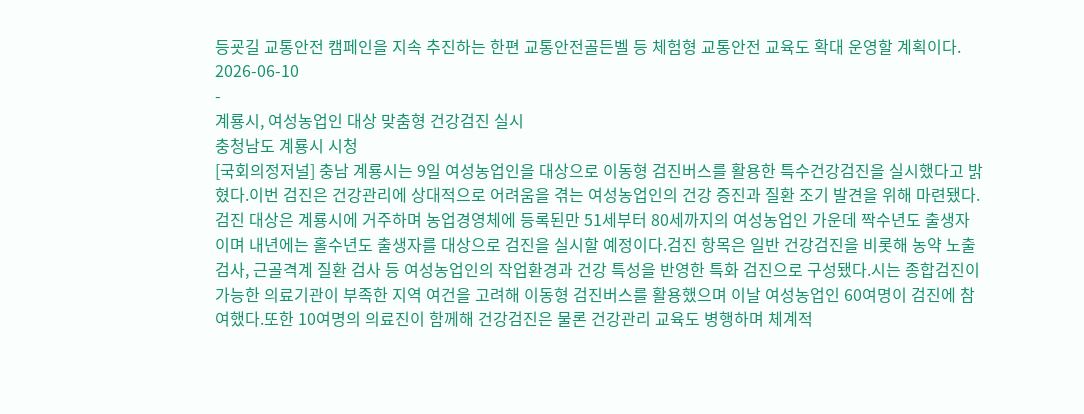등굣길 교통안전 캠페인을 지속 추진하는 한편 교통안전골든벨 등 체험형 교통안전 교육도 확대 운영할 계획이다.
2026-06-10
-
계룡시, 여성농업인 대상 맞춤형 건강검진 실시
충청남도 계룡시 시청
[국회의정저널] 충남 계룡시는 9일 여성농업인을 대상으로 이동형 검진버스를 활용한 특수건강검진을 실시했다고 밝혔다.이번 검진은 건강관리에 상대적으로 어려움을 겪는 여성농업인의 건강 증진과 질환 조기 발견을 위해 마련됐다.검진 대상은 계룡시에 거주하며 농업경영체에 등록된만 51세부터 80세까지의 여성농업인 가운데 짝수년도 출생자이며 내년에는 홀수년도 출생자를 대상으로 검진을 실시할 예정이다.검진 항목은 일반 건강검진을 비롯해 농약 노출 검사, 근골격계 질환 검사 등 여성농업인의 작업환경과 건강 특성을 반영한 특화 검진으로 구성됐다.시는 종합검진이 가능한 의료기관이 부족한 지역 여건을 고려해 이동형 검진버스를 활용했으며 이날 여성농업인 60여명이 검진에 참여했다.또한 10여명의 의료진이 함께해 건강검진은 물론 건강관리 교육도 병행하며 체계적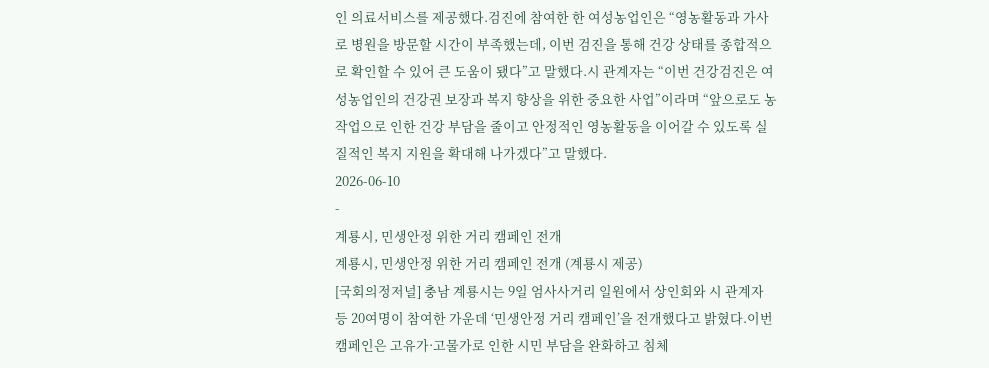인 의료서비스를 제공했다.검진에 참여한 한 여성농업인은 “영농활동과 가사로 병원을 방문할 시간이 부족했는데, 이번 검진을 통해 건강 상태를 종합적으로 확인할 수 있어 큰 도움이 됐다”고 말했다.시 관계자는 “이번 건강검진은 여성농업인의 건강권 보장과 복지 향상을 위한 중요한 사업”이라며 “앞으로도 농작업으로 인한 건강 부담을 줄이고 안정적인 영농활동을 이어갈 수 있도록 실질적인 복지 지원을 확대해 나가겠다”고 말했다.
2026-06-10
-
계룡시, 민생안정 위한 거리 캠페인 전개
계룡시, 민생안정 위한 거리 캠페인 전개 (계룡시 제공)
[국회의정저널] 충남 계룡시는 9일 엄사사거리 일원에서 상인회와 시 관계자 등 20여명이 참여한 가운데 ‘민생안정 거리 캠페인’을 전개했다고 밝혔다.이번 캠페인은 고유가·고물가로 인한 시민 부담을 완화하고 침체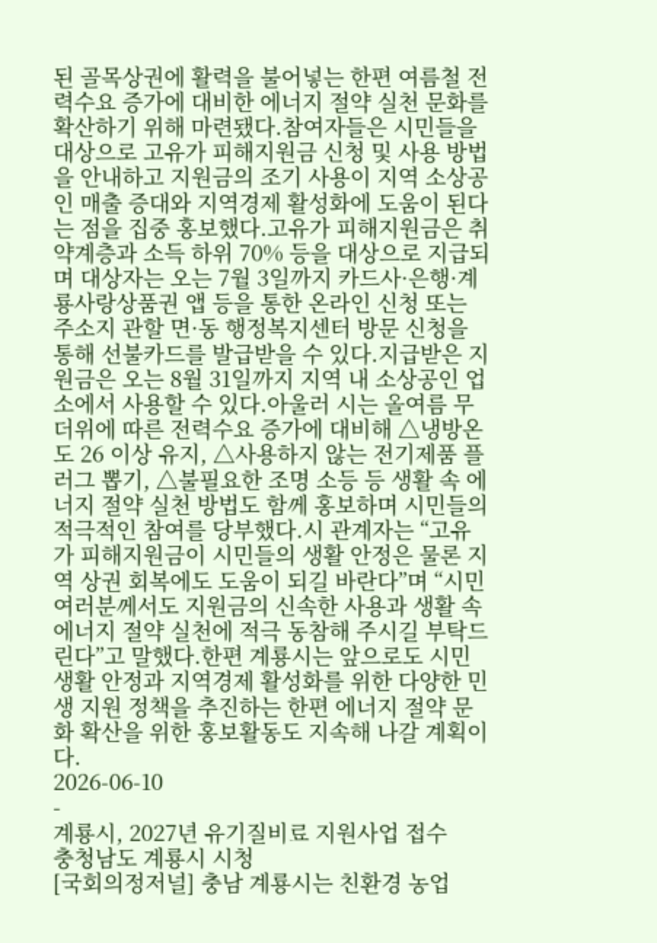된 골목상권에 활력을 불어넣는 한편 여름철 전력수요 증가에 대비한 에너지 절약 실천 문화를 확산하기 위해 마련됐다.참여자들은 시민들을 대상으로 고유가 피해지원금 신청 및 사용 방법을 안내하고 지원금의 조기 사용이 지역 소상공인 매출 증대와 지역경제 활성화에 도움이 된다는 점을 집중 홍보했다.고유가 피해지원금은 취약계층과 소득 하위 70% 등을 대상으로 지급되며 대상자는 오는 7월 3일까지 카드사·은행·계룡사랑상품권 앱 등을 통한 온라인 신청 또는 주소지 관할 면·동 행정복지센터 방문 신청을 통해 선불카드를 발급받을 수 있다.지급받은 지원금은 오는 8월 31일까지 지역 내 소상공인 업소에서 사용할 수 있다.아울러 시는 올여름 무더위에 따른 전력수요 증가에 대비해 △냉방온도 26 이상 유지, △사용하지 않는 전기제품 플러그 뽑기, △불필요한 조명 소등 등 생활 속 에너지 절약 실천 방법도 함께 홍보하며 시민들의 적극적인 참여를 당부했다.시 관계자는 “고유가 피해지원금이 시민들의 생활 안정은 물론 지역 상권 회복에도 도움이 되길 바란다”며 “시민 여러분께서도 지원금의 신속한 사용과 생활 속 에너지 절약 실천에 적극 동참해 주시길 부탁드린다”고 말했다.한편 계룡시는 앞으로도 시민 생활 안정과 지역경제 활성화를 위한 다양한 민생 지원 정책을 추진하는 한편 에너지 절약 문화 확산을 위한 홍보활동도 지속해 나갈 계획이다.
2026-06-10
-
계룡시, 2027년 유기질비료 지원사업 접수
충청남도 계룡시 시청
[국회의정저널] 충남 계룡시는 친환경 농업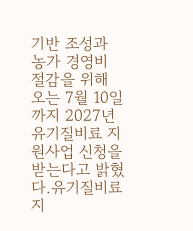기반 조성과 농가 경영비 절감을 위해 오는 7월 10일까지 2027년 유기질비료 지원사업 신청을 받는다고 밝혔다.유기질비료 지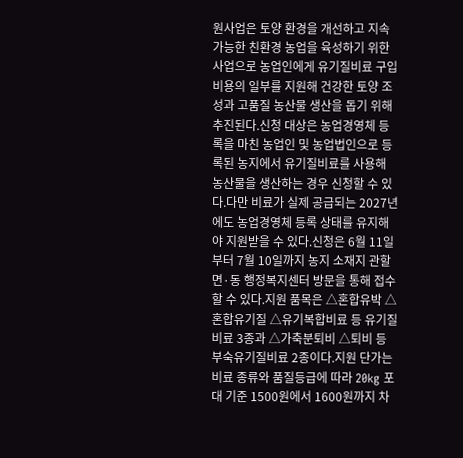원사업은 토양 환경을 개선하고 지속 가능한 친환경 농업을 육성하기 위한 사업으로 농업인에게 유기질비료 구입비용의 일부를 지원해 건강한 토양 조성과 고품질 농산물 생산을 돕기 위해 추진된다.신청 대상은 농업경영체 등록을 마친 농업인 및 농업법인으로 등록된 농지에서 유기질비료를 사용해 농산물을 생산하는 경우 신청할 수 있다.다만 비료가 실제 공급되는 2027년에도 농업경영체 등록 상태를 유지해야 지원받을 수 있다.신청은 6월 11일부터 7월 10일까지 농지 소재지 관할 면·동 행정복지센터 방문을 통해 접수할 수 있다.지원 품목은 △혼합유박 △혼합유기질 △유기복합비료 등 유기질비료 3종과 △가축분퇴비 △퇴비 등 부숙유기질비료 2종이다.지원 단가는 비료 종류와 품질등급에 따라 20kg 포대 기준 1500원에서 1600원까지 차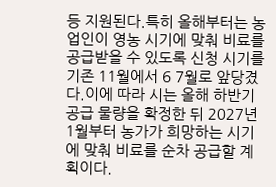등 지원된다.특히 올해부터는 농업인이 영농 시기에 맞춰 비료를 공급받을 수 있도록 신청 시기를 기존 11월에서 6 7월로 앞당겼다.이에 따라 시는 올해 하반기 공급 물량을 확정한 뒤 2027년 1월부터 농가가 희망하는 시기에 맞춰 비료를 순차 공급할 계획이다.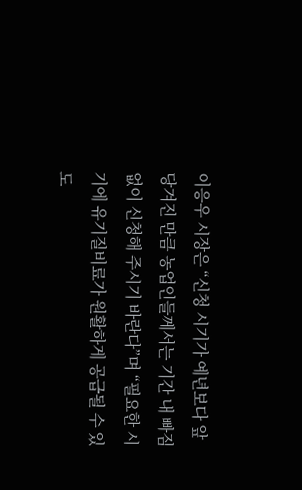이응우 시장은 “신청 시기가 예년보다 앞당겨진 만큼 농업인들께서는 기간 내 빠짐없이 신청해 주시기 바란다”며 “필요한 시기에 유기질비료가 원활하게 공급될 수 있도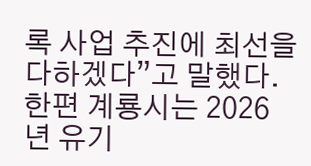록 사업 추진에 최선을 다하겠다”고 말했다.한편 계룡시는 2026년 유기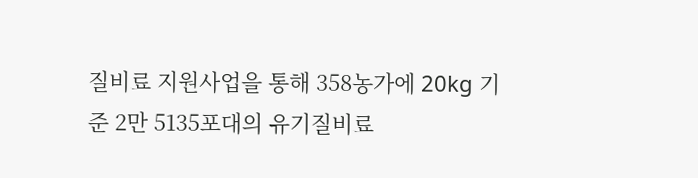질비료 지원사업을 통해 358농가에 20kg 기준 2만 5135포대의 유기질비료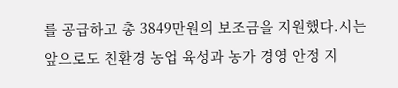를 공급하고 총 3849만원의 보조금을 지원했다.시는 앞으로도 친환경 농업 육성과 농가 경영 안정 지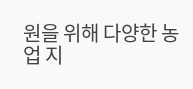원을 위해 다양한 농업 지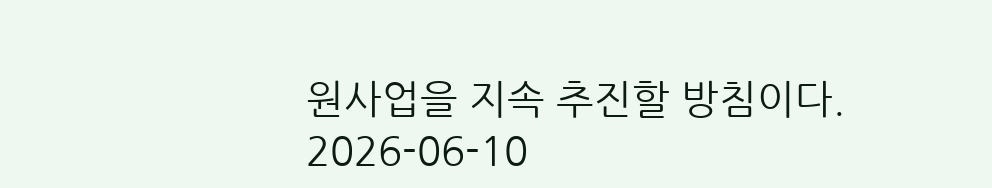원사업을 지속 추진할 방침이다.
2026-06-10